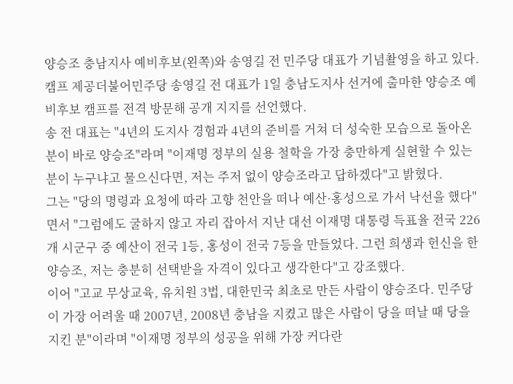양승조 충남지사 예비후보(왼쪽)와 송영길 전 민주당 대표가 기념촬영을 하고 있다. 캠프 제공더불어민주당 송영길 전 대표가 1일 충남도지사 선거에 출마한 양승조 예비후보 캠프를 전격 방문해 공개 지지를 선언했다.
송 전 대표는 "4년의 도지사 경험과 4년의 준비를 거쳐 더 성숙한 모습으로 돌아온 분이 바로 양승조"라며 "이재명 정부의 실용 철학을 가장 충만하게 실현할 수 있는 분이 누구냐고 물으신다면, 저는 주저 없이 양승조라고 답하겠다"고 밝혔다.
그는 "당의 명령과 요청에 따라 고향 천안을 떠나 예산·홍성으로 가서 낙선을 했다"면서 "그럼에도 굴하지 않고 자리 잡아서 지난 대선 이재명 대통령 득표율 전국 226개 시군구 중 예산이 전국 1등, 홍성이 전국 7등을 만들었다. 그런 희생과 헌신을 한 양승조, 저는 충분히 선택받을 자격이 있다고 생각한다"고 강조했다.
이어 "고교 무상교육, 유치원 3법, 대한민국 최초로 만든 사람이 양승조다. 민주당이 가장 어려울 때 2007년, 2008년 충남을 지켰고 많은 사람이 당을 떠날 때 당을 지킨 분"이라며 "이재명 정부의 성공을 위해 가장 커다란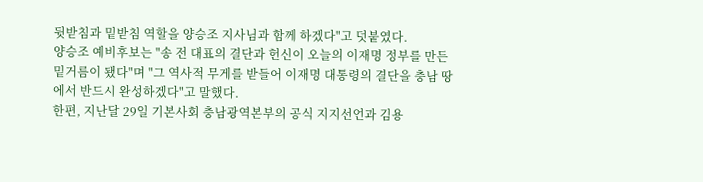뒷받침과 밑받침 역할을 양승조 지사님과 함께 하겠다"고 덧붙였다.
양승조 예비후보는 "송 전 대표의 결단과 헌신이 오늘의 이재명 정부를 만든 밑거름이 됐다"며 "그 역사적 무게를 받들어 이재명 대통령의 결단을 충남 땅에서 반드시 완성하겠다"고 말했다.
한편, 지난달 29일 기본사회 충남광역본부의 공식 지지선언과 김용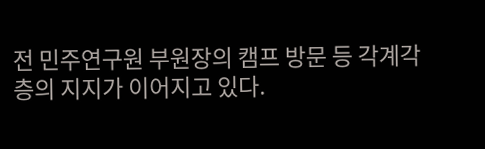전 민주연구원 부원장의 캠프 방문 등 각계각층의 지지가 이어지고 있다.